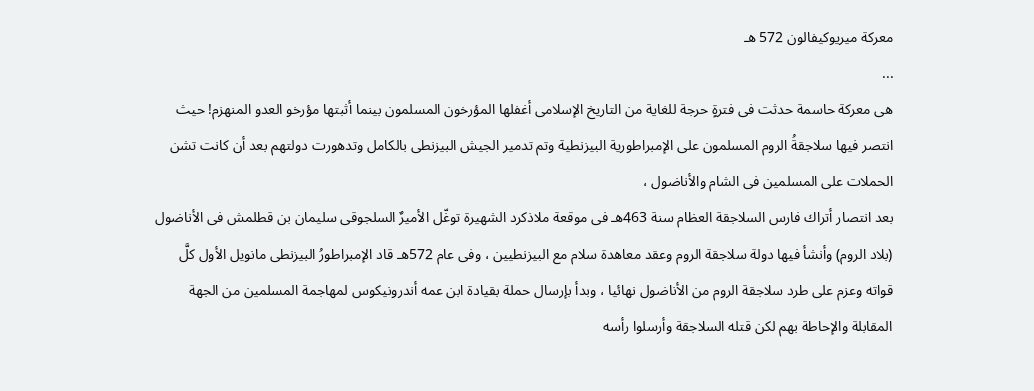معركة ميريوكيفالون 572 هـ
...
هى معركة حاسمة حدثت فى فترةٍ حرجة للغاية من التاريخ الإسلامى أغفلها المؤرخون المسلمون بينما أثبتها مؤرخو العدو المنهزم! حيث انتصر فيها سلاجقةُ الروم المسلمون على الإمبراطورية البيزنطية وتم تدمير الجيش البيزنطى بالكامل وتدهورت دولتهم بعد أن كانت تشن الحملات على المسلمين فى الشام والأناضول ،
بعد انتصار أتراك فارس السلاجقة العظام سنة 463هـ فى موقعة ملاذكرد الشهيرة توغّل الأميرٌ السلجوقى سليمان بن قطلمش فى الأناضول (بلاد الروم) وأنشأ فيها دولة سلاجقة الروم وعقد معاهدة سلام مع البيزنطيين ، وفى عام 572هـ قاد الإمبراطورُ البيزنطى مانويل الأول كلَّ قواته وعزم على طرد سلاجقة الروم من الأناضول نهائيا ، وبدأ بإرسال حملة بقيادة ابن عمه أندرونيكوس لمهاجمة المسلمين من الجهة المقابلة والإحاطة بهم لكن قتله السلاجقة وأرسلوا رأسه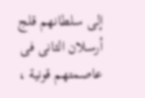إلى سلطانهم قلج أرسلان الثانى فى عاصمتهم قونية ،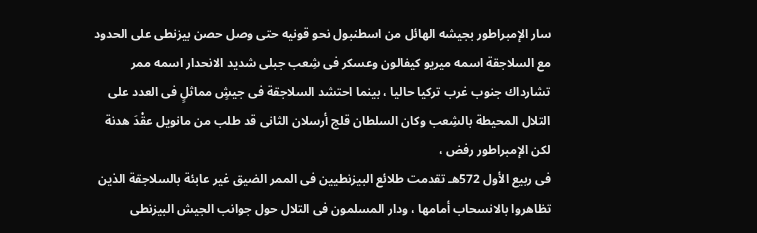سار الإمبراطور بجيشه الهائل من اسطنبول نحو قونيه حتى وصل حصن بيزنطى على الحدود مع السلاجقة اسمه ميريو كيفالون وعسكر فى شِعب جبلى شديد الانحدار اسمه ممر تشارداك جنوب غرب تركيا حاليا ، بينما احتشد السلاجقة فى جيشٍ مماثلٍ فى العدد على التلال المحيطة بالشِعب وكان السلطان قلج أرسلان الثانى قد طلب من مانويل عقْدَ هدنة لكن الإمبراطور رفض ،
فى ربيع الأول 572هـ تقدمت طلائع البيزنطيين فى الممر الضيق غير عابئة بالسلاجقة الذين تظاهروا بالانسحاب أمامها ، ودار المسلمون فى التلال حول جوانب الجيش البيزنطى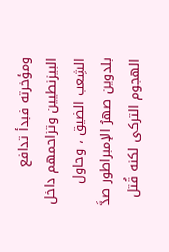ومؤخرته فبدأ تدافع البيزنطيين وتزاحمهم داخل الشِعب الضيق ، وحاول بلدوين صهرُ الإمبراطور صدَّ الهجوم التركى لكنه قُتل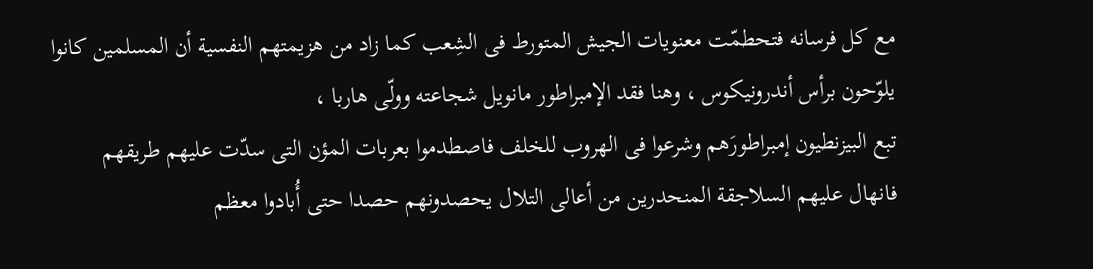مع كل فرسانه فتحطمّت معنويات الجيش المتورط فى الشِعب كما زاد من هزيمتهم النفسية أن المسلمين كانوا يلوّحون برأس أندرونيكوس ، وهنا فقد الإمبراطور مانويل شجاعته وولّى هاربا ،
تبع البيزنطيون إمبراطورَهم وشرعوا فى الهروب للخلف فاصطدموا بعربات المؤن التى سدّت عليهم طريقهم فانهال عليهم السلاجقة المنحدرين من أعالى التلال يحصدونهم حصدا حتى أُبادوا معظم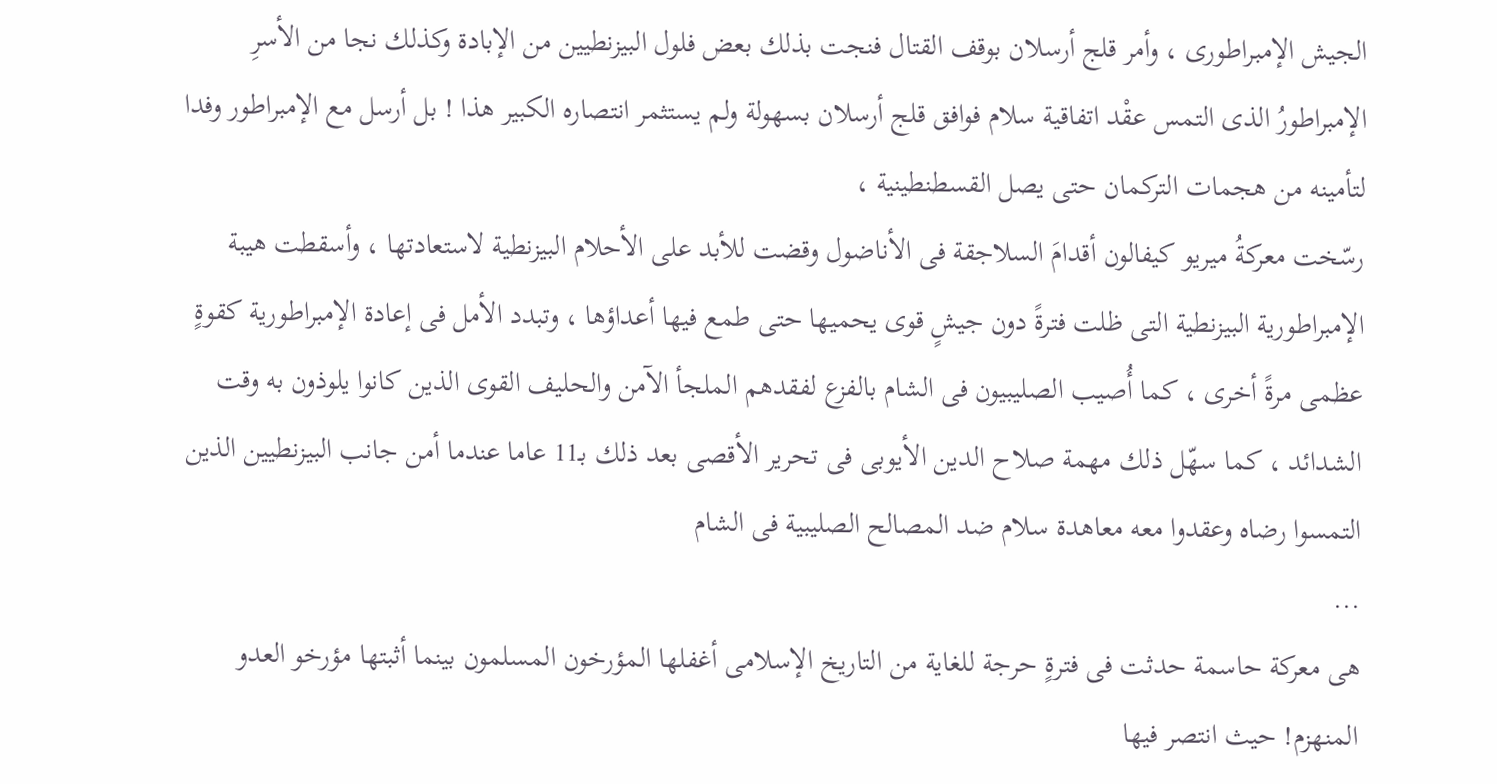الجيش الإمبراطورى ، وأمر قلج أرسلان بوقف القتال فنجت بذلك بعض فلول البيزنطيين من الإبادة وكذلك نجا من الأسرِ الإمبراطورُ الذى التمس عقْد اتفاقية سلام فوافق قلج أرسلان بسهولة ولم يستثمر انتصاره الكبير هذا ! بل أرسل مع الإمبراطور وفدا لتأمينه من هجمات التركمان حتى يصل القسطنطينية ،
رسّخت معركةُ ميريو كيفالون أقدامَ السلاجقة فى الأناضول وقضت للأبد على الأحلام البيزنطية لاستعادتها ، وأسقطت هيبة الإمبراطورية البيزنطية التى ظلت فترةً دون جيشٍ قوى يحميها حتى طمع فيها أعداؤها ، وتبدد الأمل فى إعادة الإمبراطورية كقوةٍ عظمى مرةً أخرى ، كما أُصيب الصليبيون فى الشام بالفزع لفقدهم الملجأ الآمن والحليف القوى الذين كانوا يلوذون به وقت الشدائد ، كما سهّل ذلك مهمة صلاح الدين الأيوبى فى تحرير الأقصى بعد ذلك بـ11 عاما عندما أمن جانب البيزنطيين الذين التمسوا رضاه وعقدوا معه معاهدة سلام ضد المصالح الصليبية فى الشام
...
هى معركة حاسمة حدثت فى فترةٍ حرجة للغاية من التاريخ الإسلامى أغفلها المؤرخون المسلمون بينما أثبتها مؤرخو العدو المنهزم! حيث انتصر فيها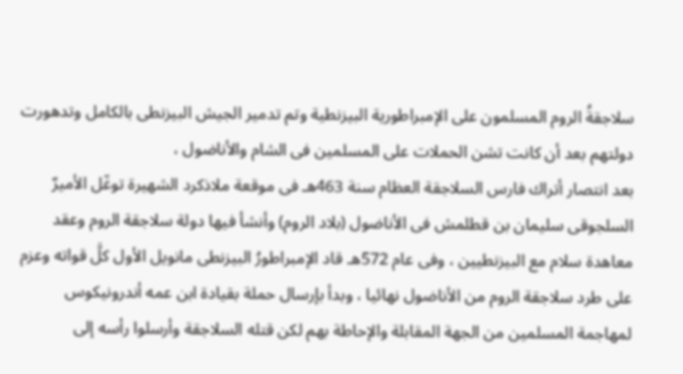سلاجقةُ الروم المسلمون على الإمبراطورية البيزنطية وتم تدمير الجيش البيزنطى بالكامل وتدهورت دولتهم بعد أن كانت تشن الحملات على المسلمين فى الشام والأناضول ،
بعد انتصار أتراك فارس السلاجقة العظام سنة 463هـ فى موقعة ملاذكرد الشهيرة توغّل الأميرٌ السلجوقى سليمان بن قطلمش فى الأناضول (بلاد الروم) وأنشأ فيها دولة سلاجقة الروم وعقد معاهدة سلام مع البيزنطيين ، وفى عام 572هـ قاد الإمبراطورُ البيزنطى مانويل الأول كلَّ قواته وعزم على طرد سلاجقة الروم من الأناضول نهائيا ، وبدأ بإرسال حملة بقيادة ابن عمه أندرونيكوس لمهاجمة المسلمين من الجهة المقابلة والإحاطة بهم لكن قتله السلاجقة وأرسلوا رأسه إلى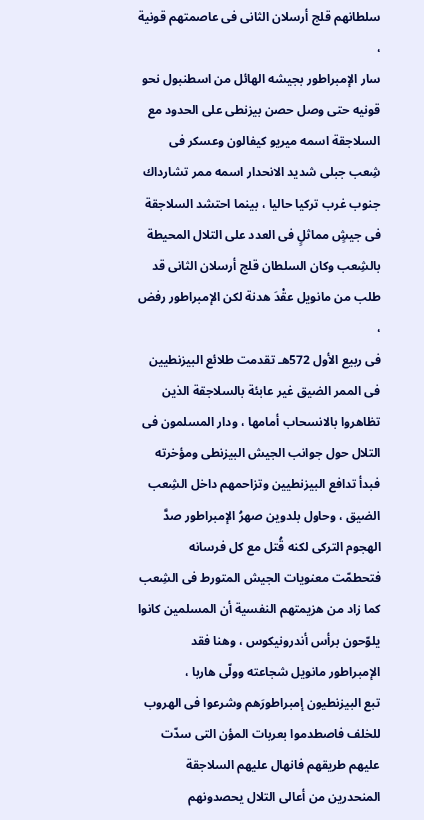سلطانهم قلج أرسلان الثانى فى عاصمتهم قونية ،
سار الإمبراطور بجيشه الهائل من اسطنبول نحو قونيه حتى وصل حصن بيزنطى على الحدود مع السلاجقة اسمه ميريو كيفالون وعسكر فى شِعب جبلى شديد الانحدار اسمه ممر تشارداك جنوب غرب تركيا حاليا ، بينما احتشد السلاجقة فى جيشٍ مماثلٍ فى العدد على التلال المحيطة بالشِعب وكان السلطان قلج أرسلان الثانى قد طلب من مانويل عقْدَ هدنة لكن الإمبراطور رفض ،
فى ربيع الأول 572هـ تقدمت طلائع البيزنطيين فى الممر الضيق غير عابئة بالسلاجقة الذين تظاهروا بالانسحاب أمامها ، ودار المسلمون فى التلال حول جوانب الجيش البيزنطى ومؤخرته فبدأ تدافع البيزنطيين وتزاحمهم داخل الشِعب الضيق ، وحاول بلدوين صهرُ الإمبراطور صدَّ الهجوم التركى لكنه قُتل مع كل فرسانه فتحطمّت معنويات الجيش المتورط فى الشِعب كما زاد من هزيمتهم النفسية أن المسلمين كانوا يلوّحون برأس أندرونيكوس ، وهنا فقد الإمبراطور مانويل شجاعته وولّى هاربا ،
تبع البيزنطيون إمبراطورَهم وشرعوا فى الهروب للخلف فاصطدموا بعربات المؤن التى سدّت عليهم طريقهم فانهال عليهم السلاجقة المنحدرين من أعالى التلال يحصدونهم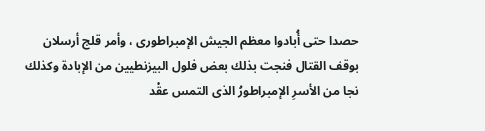حصدا حتى أُبادوا معظم الجيش الإمبراطورى ، وأمر قلج أرسلان بوقف القتال فنجت بذلك بعض فلول البيزنطيين من الإبادة وكذلك نجا من الأسرِ الإمبراطورُ الذى التمس عقْد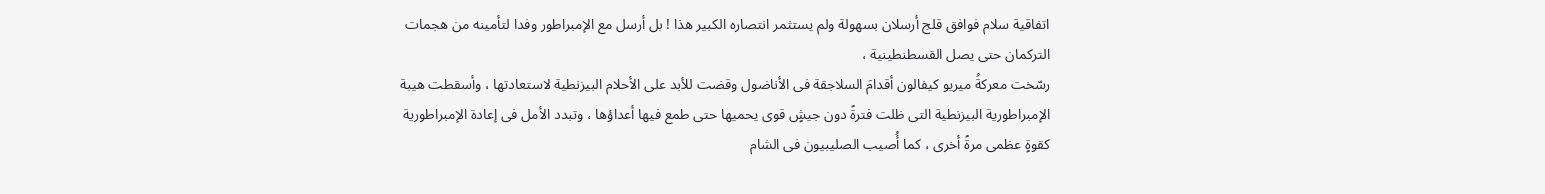اتفاقية سلام فوافق قلج أرسلان بسهولة ولم يستثمر انتصاره الكبير هذا ! بل أرسل مع الإمبراطور وفدا لتأمينه من هجمات التركمان حتى يصل القسطنطينية ،
رسّخت معركةُ ميريو كيفالون أقدامَ السلاجقة فى الأناضول وقضت للأبد على الأحلام البيزنطية لاستعادتها ، وأسقطت هيبة الإمبراطورية البيزنطية التى ظلت فترةً دون جيشٍ قوى يحميها حتى طمع فيها أعداؤها ، وتبدد الأمل فى إعادة الإمبراطورية كقوةٍ عظمى مرةً أخرى ، كما أُصيب الصليبيون فى الشام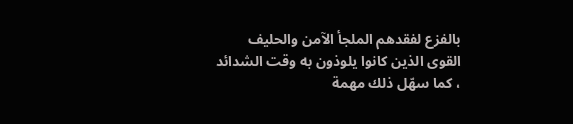بالفزع لفقدهم الملجأ الآمن والحليف القوى الذين كانوا يلوذون به وقت الشدائد ، كما سهّل ذلك مهمة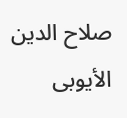صلاح الدين الأيوبى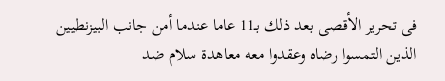فى تحرير الأقصى بعد ذلك بـ11 عاما عندما أمن جانب البيزنطيين الذين التمسوا رضاه وعقدوا معه معاهدة سلام ضد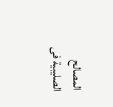المصالح الصليبية فى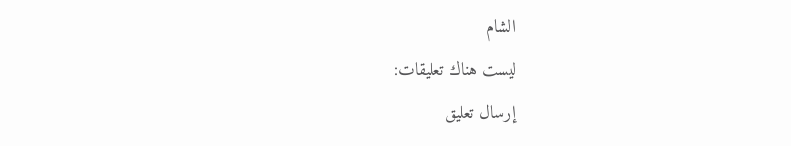الشام
ليست هناك تعليقات:
إرسال تعليق